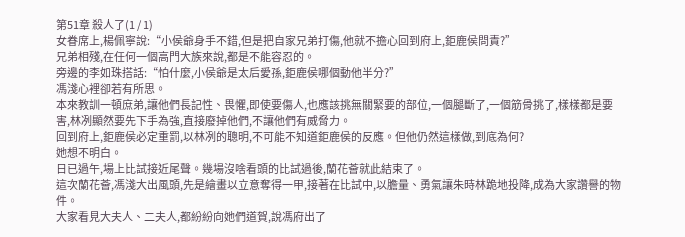第51章 殺人了(1 / 1)
女眷席上,楊佩寧說:“小侯爺身手不錯,但是把自家兄弟打傷,他就不擔心回到府上,鉅鹿侯問責?”
兄弟相殘,在任何一個高門大族來說,都是不能容忍的。
旁邊的李如珠搭話:“怕什麼,小侯爺是太后愛孫,鉅鹿侯哪個動他半分?”
馮淺心裡卻若有所思。
本來教訓一頓庶弟,讓他們長記性、畏懼,即使要傷人,也應該挑無關緊要的部位,一個腿斷了,一個筋骨挑了,樣樣都是要害,林冽顯然要先下手為強,直接廢掉他們,不讓他們有威脅力。
回到府上,鉅鹿侯必定重罰,以林冽的聰明,不可能不知道鉅鹿侯的反應。但他仍然這樣做,到底為何?
她想不明白。
日已過午,場上比試接近尾聲。幾場沒啥看頭的比試過後,蘭花薈就此結束了。
這次蘭花薈,馮淺大出風頭,先是繪畫以立意奪得一甲,接著在比試中,以膽量、勇氣讓朱時林跪地投降,成為大家讚譽的物件。
大家看見大夫人、二夫人,都紛紛向她們道賀,說馮府出了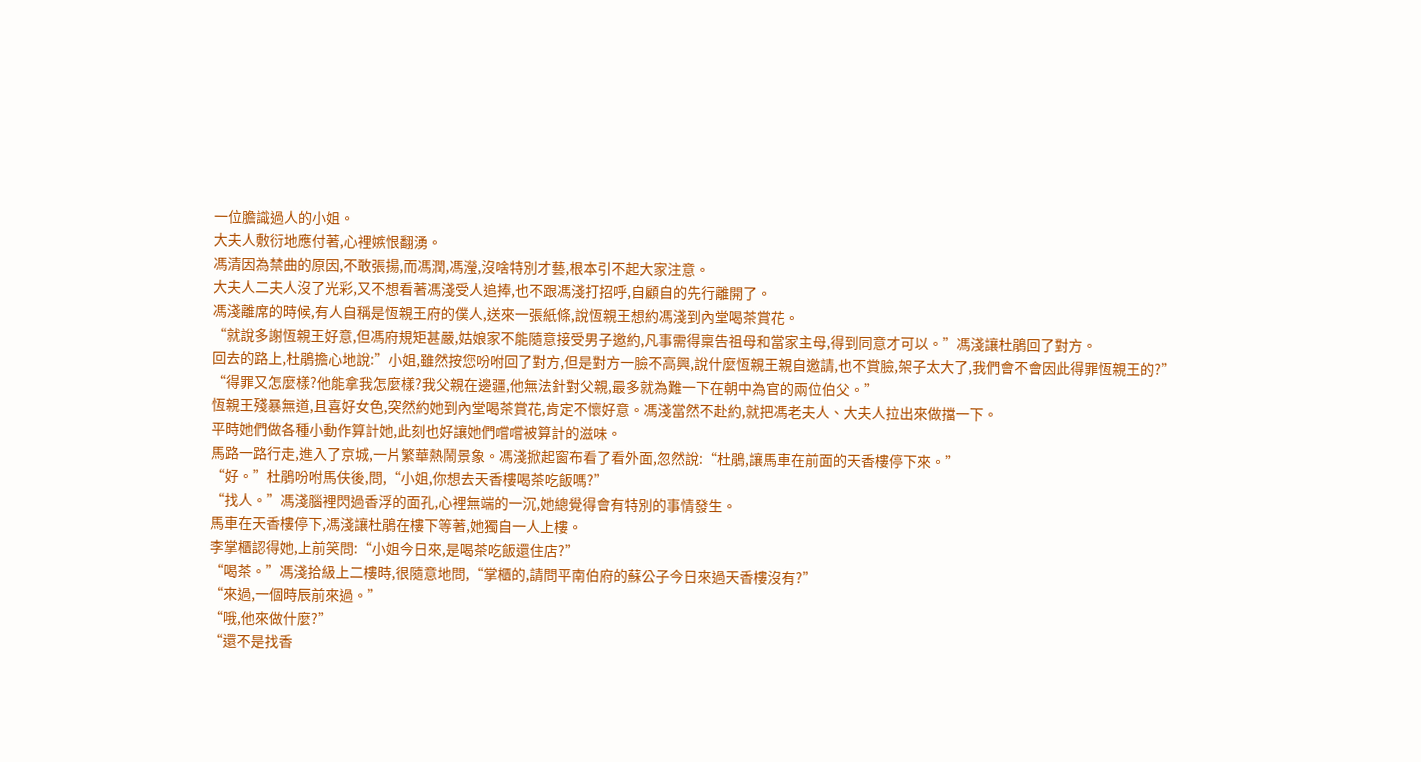一位膽識過人的小姐。
大夫人敷衍地應付著,心裡嫉恨翻湧。
馮清因為禁曲的原因,不敢張揚,而馮潤,馮瀅,沒啥特別才藝,根本引不起大家注意。
大夫人二夫人沒了光彩,又不想看著馮淺受人追捧,也不跟馮淺打招呼,自顧自的先行離開了。
馮淺離席的時候,有人自稱是恆親王府的僕人,送來一張紙條,說恆親王想約馮淺到內堂喝茶賞花。
“就說多謝恆親王好意,但馮府規矩甚嚴,姑娘家不能隨意接受男子邀約,凡事需得稟告祖母和當家主母,得到同意才可以。”馮淺讓杜鵑回了對方。
回去的路上,杜鵑擔心地說:”小姐,雖然按您吩咐回了對方,但是對方一臉不高興,說什麼恆親王親自邀請,也不賞臉,架子太大了,我們會不會因此得罪恆親王的?”
“得罪又怎麼樣?他能拿我怎麼樣?我父親在邊疆,他無法針對父親,最多就為難一下在朝中為官的兩位伯父。”
恆親王殘暴無道,且喜好女色,突然約她到內堂喝茶賞花,肯定不懷好意。馮淺當然不赴約,就把馮老夫人、大夫人拉出來做擋一下。
平時她們做各種小動作算計她,此刻也好讓她們嚐嚐被算計的滋味。
馬路一路行走,進入了京城,一片繁華熱鬧景象。馮淺掀起窗布看了看外面,忽然說:“杜鵑,讓馬車在前面的天香樓停下來。”
“好。”杜鵑吩咐馬伕後,問,“小姐,你想去天香樓喝茶吃飯嗎?”
“找人。”馮淺腦裡閃過香浮的面孔,心裡無端的一沉,她總覺得會有特別的事情發生。
馬車在天香樓停下,馮淺讓杜鵑在樓下等著,她獨自一人上樓。
李掌櫃認得她,上前笑問:“小姐今日來,是喝茶吃飯還住店?”
“喝茶。”馮淺拾級上二樓時,很隨意地問,“掌櫃的,請問平南伯府的蘇公子今日來過天香樓沒有?”
“來過,一個時辰前來過。”
“哦,他來做什麼?”
“還不是找香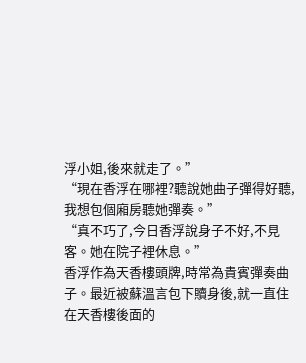浮小姐,後來就走了。”
“現在香浮在哪裡?聽說她曲子彈得好聽,我想包個廂房聽她彈奏。”
“真不巧了,今日香浮說身子不好,不見客。她在院子裡休息。”
香浮作為天香樓頭牌,時常為貴賓彈奏曲子。最近被蘇溫言包下贖身後,就一直住在天香樓後面的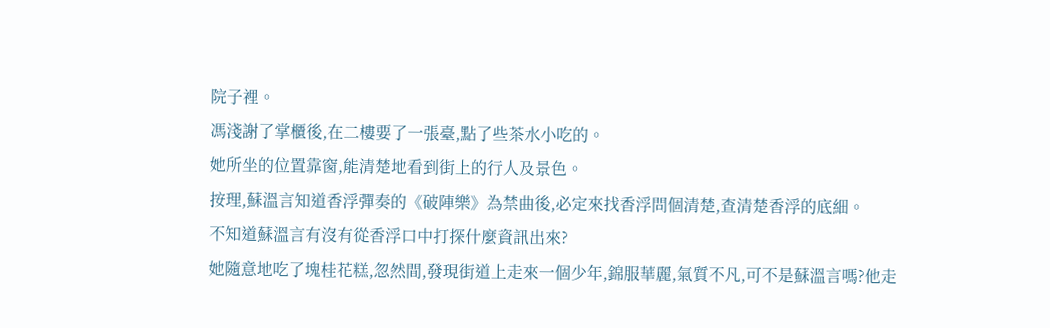院子裡。
馮淺謝了掌櫃後,在二樓要了一張臺,點了些茶水小吃的。
她所坐的位置靠窗,能清楚地看到街上的行人及景色。
按理,蘇溫言知道香浮彈奏的《破陣樂》為禁曲後,必定來找香浮問個清楚,查清楚香浮的底細。
不知道蘇溫言有沒有從香浮口中打探什麼資訊出來?
她隨意地吃了塊桂花糕,忽然間,發現街道上走來一個少年,錦服華麗,氣質不凡,可不是蘇溫言嗎?他走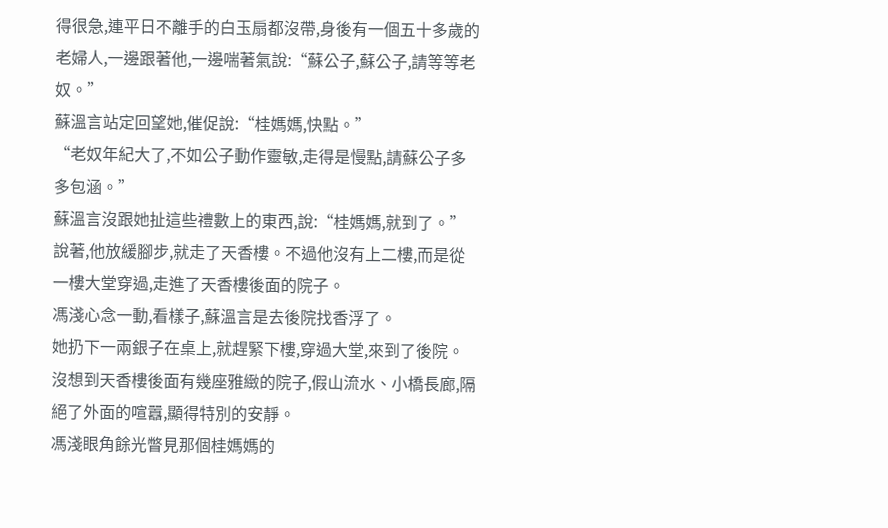得很急,連平日不離手的白玉扇都沒帶,身後有一個五十多歲的老婦人,一邊跟著他,一邊喘著氣說:“蘇公子,蘇公子,請等等老奴。”
蘇溫言站定回望她,催促說:“桂媽媽,快點。”
“老奴年紀大了,不如公子動作靈敏,走得是慢點,請蘇公子多多包涵。”
蘇溫言沒跟她扯這些禮數上的東西,說:“桂媽媽,就到了。”
說著,他放緩腳步,就走了天香樓。不過他沒有上二樓,而是從一樓大堂穿過,走進了天香樓後面的院子。
馮淺心念一動,看樣子,蘇溫言是去後院找香浮了。
她扔下一兩銀子在桌上,就趕緊下樓,穿過大堂,來到了後院。
沒想到天香樓後面有幾座雅緻的院子,假山流水、小橋長廊,隔絕了外面的喧囂,顯得特別的安靜。
馮淺眼角餘光瞥見那個桂媽媽的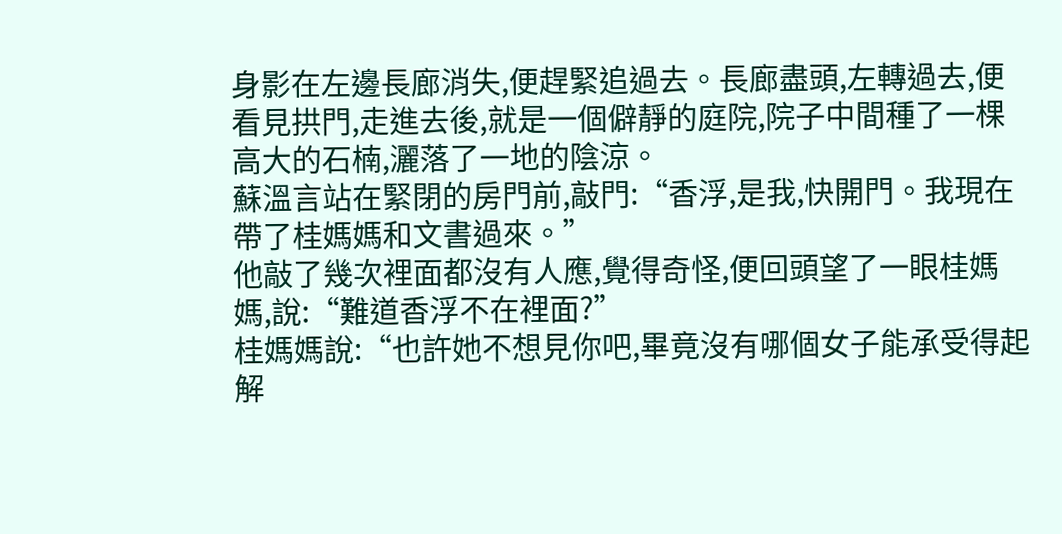身影在左邊長廊消失,便趕緊追過去。長廊盡頭,左轉過去,便看見拱門,走進去後,就是一個僻靜的庭院,院子中間種了一棵高大的石楠,灑落了一地的陰涼。
蘇溫言站在緊閉的房門前,敲門:“香浮,是我,快開門。我現在帶了桂媽媽和文書過來。”
他敲了幾次裡面都沒有人應,覺得奇怪,便回頭望了一眼桂媽媽,說:“難道香浮不在裡面?”
桂媽媽說:“也許她不想見你吧,畢竟沒有哪個女子能承受得起解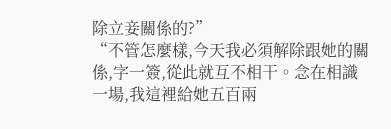除立妾關係的?”
“不管怎麼樣,今天我必須解除跟她的關係,字一簽,從此就互不相干。念在相識一場,我這裡給她五百兩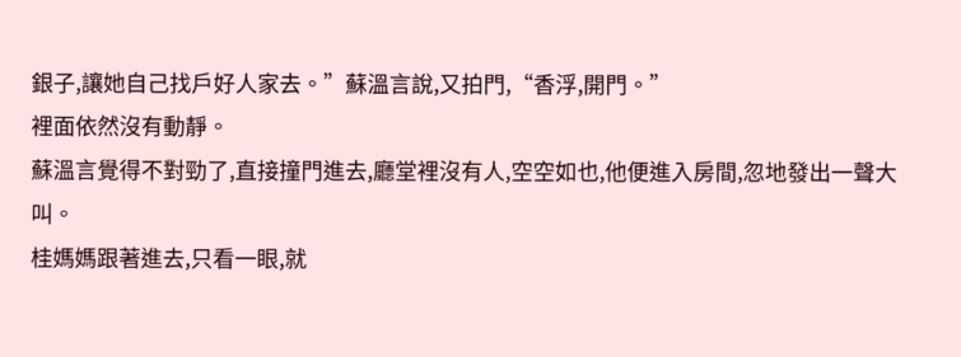銀子,讓她自己找戶好人家去。”蘇溫言說,又拍門,“香浮,開門。”
裡面依然沒有動靜。
蘇溫言覺得不對勁了,直接撞門進去,廳堂裡沒有人,空空如也,他便進入房間,忽地發出一聲大叫。
桂媽媽跟著進去,只看一眼,就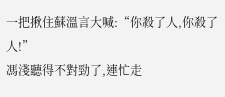一把揪住蘇溫言大喊:“你殺了人,你殺了人!”
馮淺聽得不對勁了,連忙走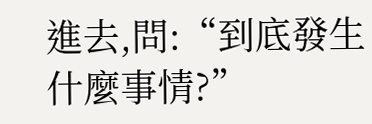進去,問:“到底發生什麼事情?”